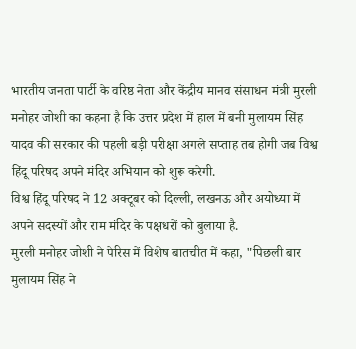भारतीय जनता पार्टी के वरिष्ठ नेता और केंद्रीय मानव संसाधन मंत्री मुरली मनोहर जोशी का कहना है कि उत्तर प्रदेश में हाल में बनी मुलायम सिंह यादव की सरकार की पहली बड़ी परीक्षा अगले सप्ताह तब होगी जब विश्व हिंदू परिषद अपने मंदिर अभियान को शुरू करेगी.
विश्व हिंदू परिषद ने 12 अक्टूबर को दिल्ली, लखनऊ और अयोध्या में अपने सदस्यों और राम मंदिर के पक्षधरों को बुलाया है.
मुरली मनोहर जोशी ने पेरिस में विशेष बातचीत में कहा, "पिछली बार मुलायम सिंह ने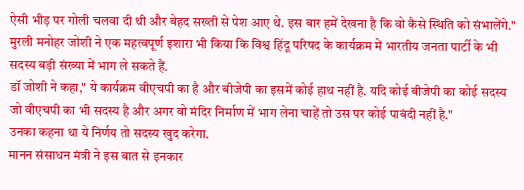ऐसी भीड़ पर गोली चलवा दी थी और बेहद सख्ती से पेश आए थे. इस बार हमें देखना है कि वो कैसे स्थिति को संभालेंगे."
मुरली मनोहर जोशी ने एक महत्वपूर्ण इशारा भी किया कि विश्व हिंदू परिषद के कार्यक्रम में भारतीय जनता पार्टी के भी सदस्य बड़ी संख्या में भाग ले सकते हैं.
डॉ जोशी ने कहा," ये कार्यक्रम वीएचपी का है और बीजेपी का इसमें कोई हाथ नहीं है. यदि कोई बीजेपी का कोई सदस्य जो वीएचपी का भी सदस्य है और अगर वो मंदिर निर्माण में भाग लेना चाहें तो उस पर कोई पाबंदी नहीं है."
उनका कहना था ये निर्णय तो सदस्य खुद करेगा.
मानन संसाधन मंत्री ने इस बात से इनकार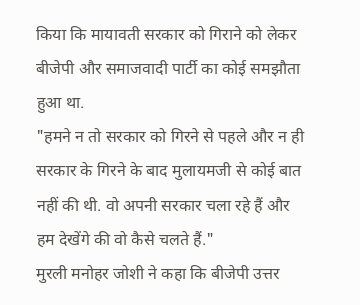किया कि मायावती सरकार को गिराने को लेकर बीजेपी और समाजवादी पार्टी का कोई समझौता हुआ था.
"हमने न तो सरकार को गिरने से पहले और न ही सरकार के गिरने के बाद मुलायमजी से कोई बात नहीं की थी. वो अपनी सरकार चला रहे हैं और हम देखेंगे की वो कैसे चलते हैं."
मुरली मनोहर जोशी ने कहा कि बीजेपी उत्तर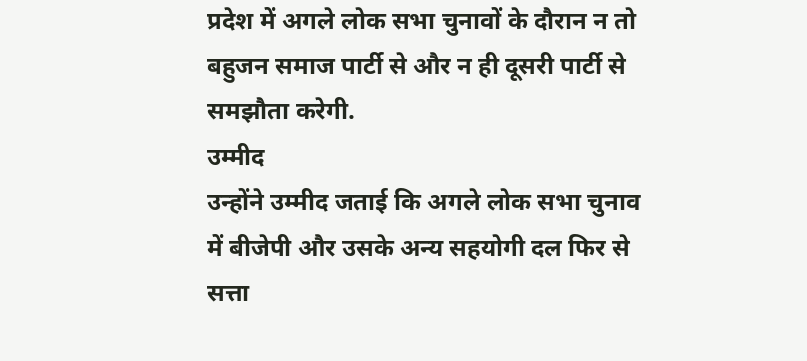प्रदेश में अगले लोक सभा चुनावों के दौरान न तो बहुजन समाज पार्टी से और न ही दूसरी पार्टी से समझौता करेगी.
उम्मीद
उन्होंने उम्मीद जताई कि अगले लोक सभा चुनाव में बीजेपी और उसके अन्य सहयोगी दल फिर से सत्ता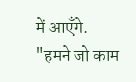में आएँगे.
"हमने जो काम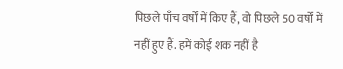पिछले पाँच वर्षों में किए हैं, वो पिछले 50 वर्षों में नहीं हुए हैं. हमें कोई शक नहीं है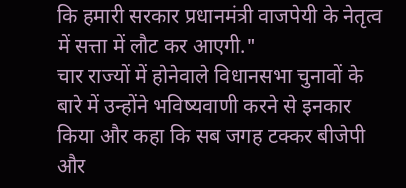कि हमारी सरकार प्रधानमंत्री वाजपेयी के नेतृत्व में सत्ता में लौट कर आएगी."
चार राज्यों में होनेवाले विधानसभा चुनावों के बारे में उन्होंने भविष्यवाणी करने से इनकार किया और कहा कि सब जगह टक्कर बीजेपी और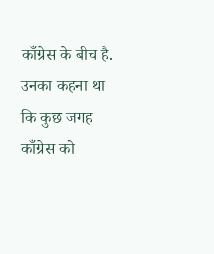काँग्रेस के बीच है.
उनका कहना था कि कुछ जगह काँग्रेस को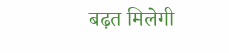बढ़त मिलेगी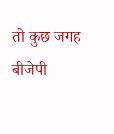तो कुछ जगह बीजेपी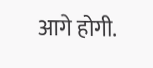आगे होगी.